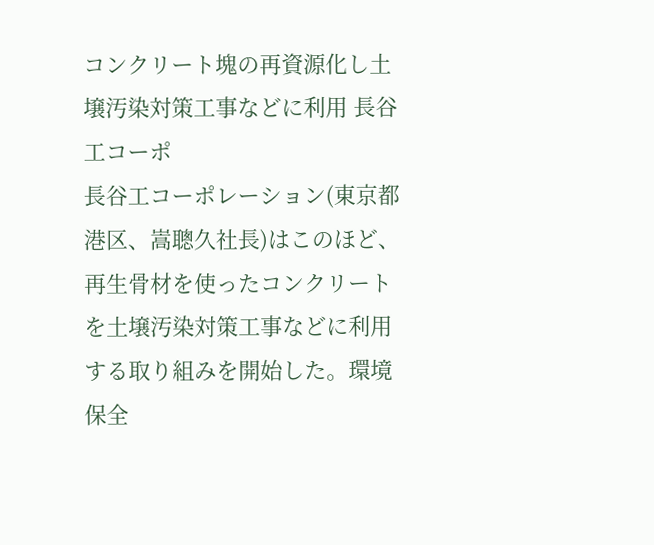コンクリート塊の再資源化し土壌汚染対策工事などに利用 長谷工コーポ
長谷工コーポレーション(東京都港区、嵩聰久社長)はこのほど、再生骨材を使ったコンクリートを土壌汚染対策工事などに利用する取り組みを開始した。環境保全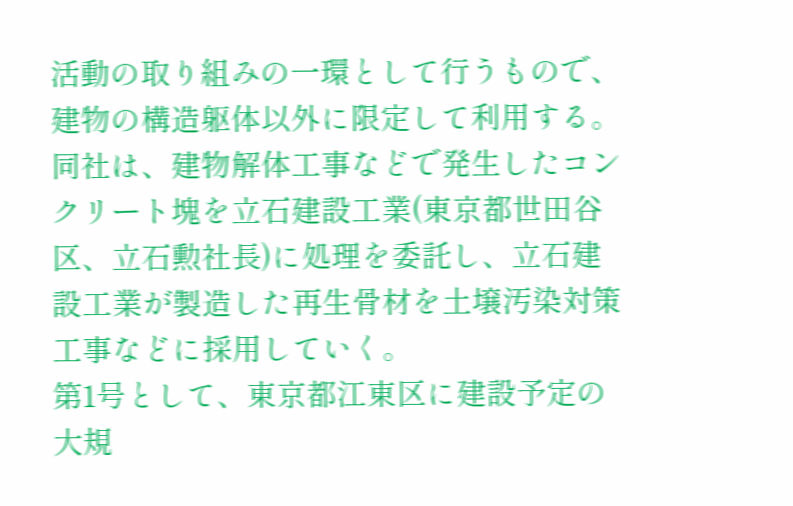活動の取り組みの一環として行うもので、建物の構造躯体以外に限定して利用する。
同社は、建物解体工事などで発生したコンクリート塊を立石建設工業(東京都世田谷区、立石勲社長)に処理を委託し、立石建設工業が製造した再生骨材を土壌汚染対策工事などに採用していく。
第1号として、東京都江東区に建設予定の大規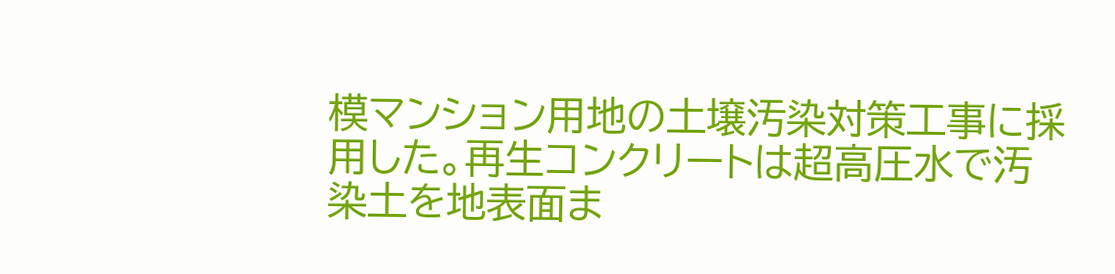模マンション用地の土壌汚染対策工事に採用した。再生コンクリートは超高圧水で汚染土を地表面ま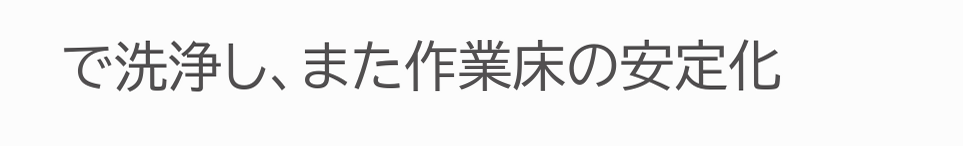で洗浄し、また作業床の安定化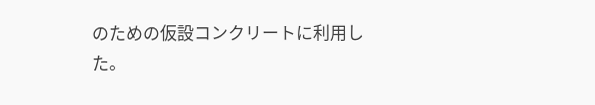のための仮設コンクリートに利用した。